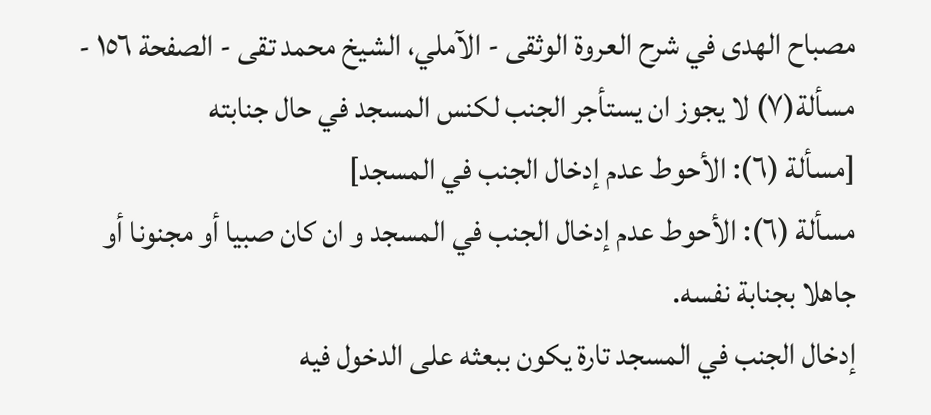مصباح الهدى في شرح العروة الوثقى - الآملي، الشيخ محمد تقى - الصفحة ١٥٦ - مسألة(٧) لا يجوز ان يستأجر الجنب لكنس المسجد في حال جنابته
[مسألة (٦): الأحوط عدم إدخال الجنب في المسجد]
مسألة (٦): الأحوط عدم إدخال الجنب في المسجد و ان كان صبيا أو مجنونا أو جاهلا بجنابة نفسه.
إدخال الجنب في المسجد تارة يكون ببعثه على الدخول فيه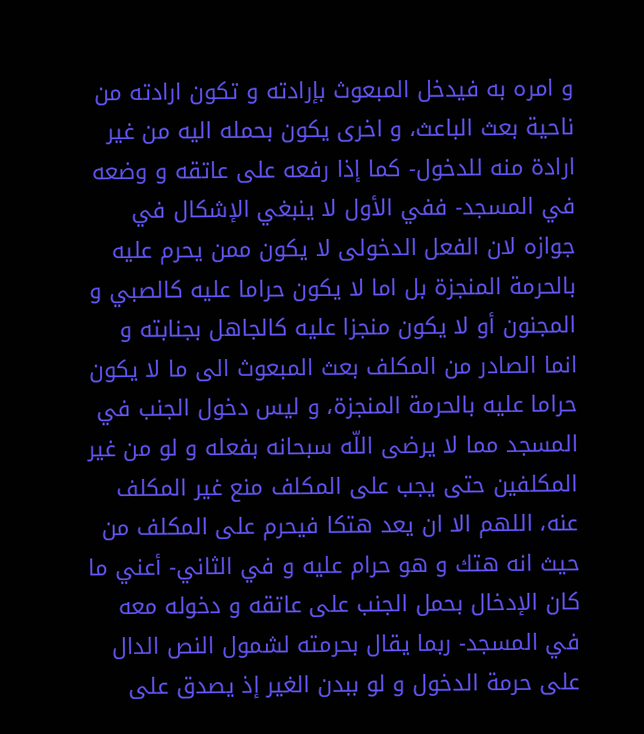و امره به فيدخل المبعوث بإرادته و تكون ارادته من ناحية بعث الباعث، و اخرى يكون بحمله اليه من غير ارادة منه للدخول- كما إذا رفعه على عاتقه و وضعه في المسجد- ففي الأول لا ينبغي الإشكال في جوازه لان الفعل الدخولى لا يكون ممن يحرم عليه بالحرمة المنجزة بل اما لا يكون حراما عليه كالصبي و المجنون أو لا يكون منجزا عليه كالجاهل بجنابته و انما الصادر من المكلف بعث المبعوث الى ما لا يكون حراما عليه بالحرمة المنجزة، و ليس دخول الجنب في المسجد مما لا يرضى اللّه سبحانه بفعله و لو من غير المكلفين حتى يجب على المكلف منع غير المكلف عنه، اللهم الا ان يعد هتكا فيحرم على المكلف من حيث انه هتك و هو حرام عليه و في الثاني- أعني ما كان الإدخال بحمل الجنب على عاتقه و دخوله معه في المسجد- ربما يقال بحرمته لشمول النص الدال على حرمة الدخول و لو ببدن الغير إذ يصدق على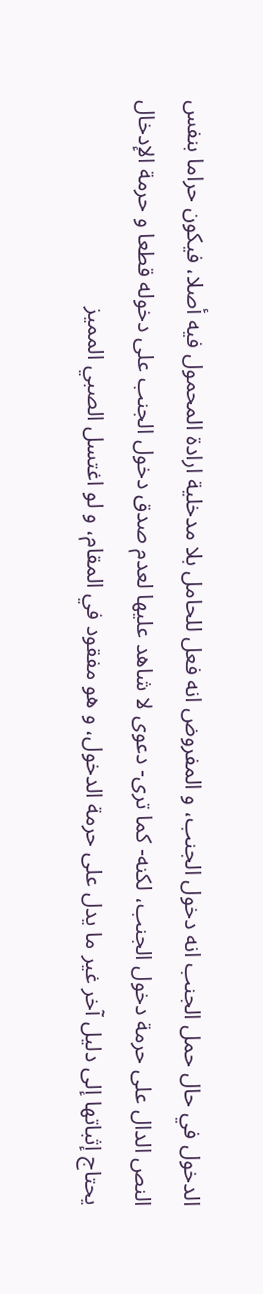الدخول في حال حمل الجنب انه دخول الجنب، و المفروض انه فعل للحامل بلا مدخلية ارادة المحمول فيه أصلا، فيكون حراما بنفس النص الدال على حرمة دخول الجنب، لكنه- كما ترى- دعوى لا شاهد عليها لعدم صدق دخول الجنب على دخوله قطعا و حرمة الإدخال يحتاج إثباتها إلى دليل آخر غير ما يدل على حرمة الدخول، و هو مفقود في المقام، و لو اغتسل الصبي المميز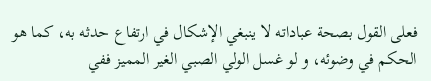فعلى القول بصحة عباداته لا ينبغي الإشكال في ارتفاع حدثه به، كما هو الحكم في وضوئه، و لو غسل الولي الصبي الغير المميز ففي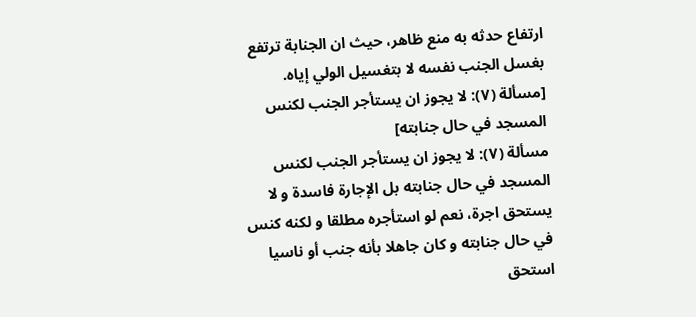ارتفاع حدثه به منع ظاهر، حيث ان الجنابة ترتفع بغسل الجنب نفسه لا بتغسيل الولي إياه.
[مسألة (٧): لا يجوز ان يستأجر الجنب لكنس المسجد في حال جنابته]
مسألة (٧): لا يجوز ان يستأجر الجنب لكنس المسجد في حال جنابته بل الإجارة فاسدة و لا يستحق اجرة، نعم لو استأجره مطلقا و لكنه كنس في حال جنابته و كان جاهلا بأنه جنب أو ناسيا استحق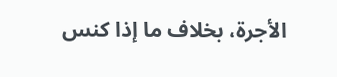الأجرة، بخلاف ما إذا كنس